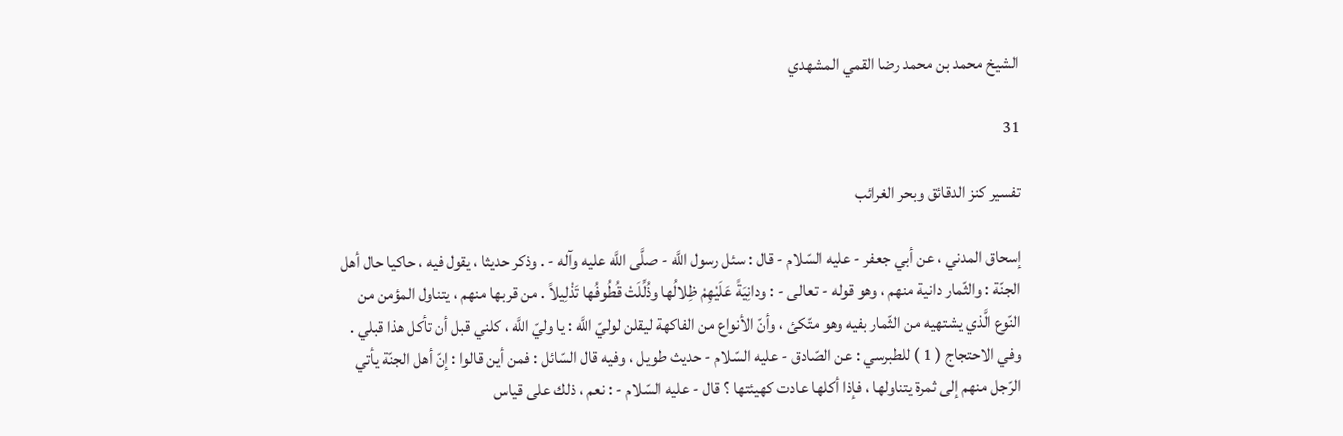الشيخ محمد بن محمد رضا القمي المشهدي

31

تفسير كنز الدقائق وبحر الغرائب

إسحاق المدني ، عن أبي جعفر - عليه السّلام - قال : سئل رسول اللَّه - صلَّى اللَّه عليه وآله - . وذكر حديثا ، يقول فيه ، حاكيا حال أهل الجنّة : والثّمار دانية منهم ، وهو قوله - تعالى - : ودانِيَةً عَلَيْهِمْ ظِلالُها وذُلِّلَتْ قُطُوفُها تَذْلِيلاً . من قربها منهم ، يتناول المؤمن من النّوع الَّذي يشتهيه من الثّمار بفيه وهو متّكئ ، وأنّ الأنواع من الفاكهة ليقلن لوليّ اللَّه : يا وليّ اللَّه ، كلني قبل أن تأكل هذا قبلي . وفي الاحتجاج ( 1 ) للطبرسي : عن الصّادق - عليه السّلام - حديث طويل ، وفيه قال السّائل : فمن أين قالوا : إنّ أهل الجنّة يأتي الرّجل منهم إلى ثمرة يتناولها ، فإذا أكلها عادت كهيئتها ؟ قال - عليه السّلام - : نعم ، ذلك على قياس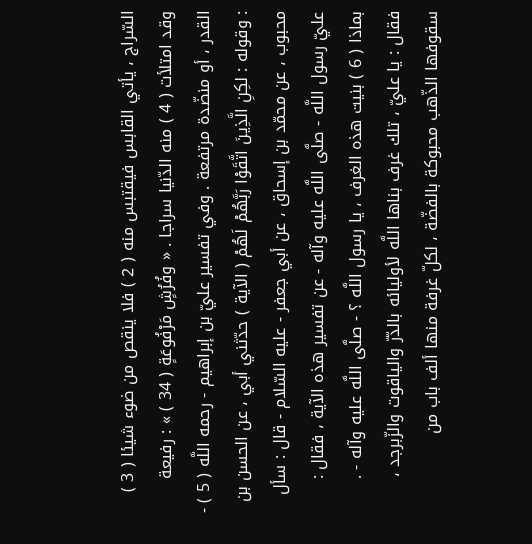السّراج ، يأتي القابس فيقتبس منه ( 2 ) فلا ينقص من ضوء شيئا ( 3 ) وقد امتلأت ( 4 ) منه الدّنيا سراجا . « وفُرُشٍ مَرْفُوعَةٍ ( 34 ) » : رفيعة القدر ، أو منضّدة مرتفعة . وفي تفسير عليّ بن إبراهيم - رحمه اللَّه ( 5 ) - : وقوله : لكِنِ الَّذِينَ اتَّقَوْا رَبَّهُمْ لَهُمْ ( الآية ) حدّثني أبي ، عن الحسن بن محبوب ، عن محمّد بن إسحاق ، عن أبي جعفر - عليه السّلام - قال : سأل عليّ رسول اللَّه - صلَّى اللَّه عليه وآله - عن تفسير هذه الآية ، فقال : بماذا ( 6 ) بنيت هذه الغرف ، يا رسول اللَّه ؟ - صلَّى اللَّه عليه وآله - . فقال : يا عليّ ، تلك غرف بناها اللَّه لأوليائه بالدّرّ والياقوت والزّبرجد ، سقوفها الذّهب محبوكة بالفضّة ، لكلّ غرفة منها ألف باب من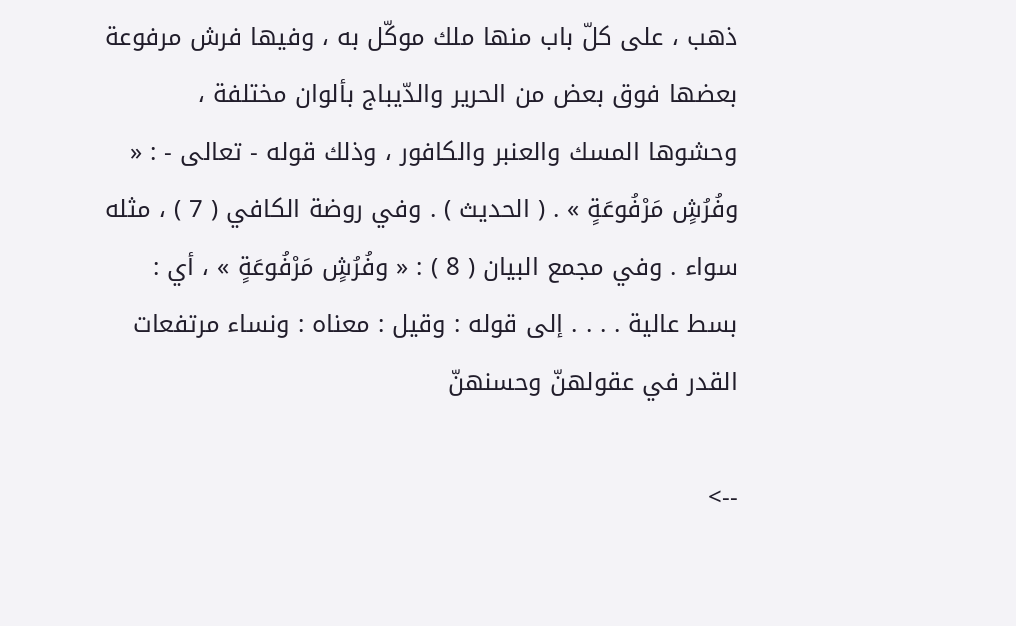ذهب ، على كلّ باب منها ملك موكّل به ، وفيها فرش مرفوعة بعضها فوق بعض من الحرير والدّيباج بألوان مختلفة ، وحشوها المسك والعنبر والكافور ، وذلك قوله - تعالى - : « وفُرُشٍ مَرْفُوعَةٍ » . ( الحديث ) . وفي روضة الكافي ( 7 ) ، مثله سواء . وفي مجمع البيان ( 8 ) : « وفُرُشٍ مَرْفُوعَةٍ » ، أي : بسط عالية . . . . إلى قوله : وقيل : معناه : ونساء مرتفعات القدر في عقولهنّ وحسنهنّ

-->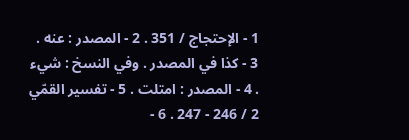1 - الإحتجاج / 351 . 2 - المصدر : عنه . 3 - كذا في المصدر . وفي النسخ : شيء . 4 - المصدر : امتلت . 5 - تفسير القمّي 2 / 246 - 247 . 6 -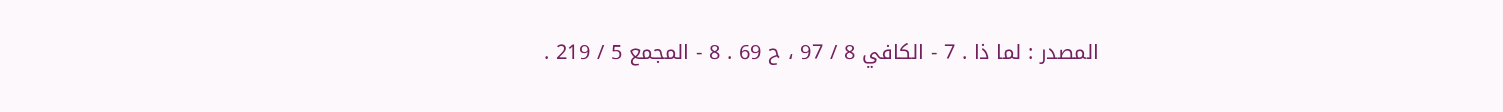المصدر : لما ذا . 7 - الكافي 8 / 97 ، ح 69 . 8 - المجمع 5 / 219 .